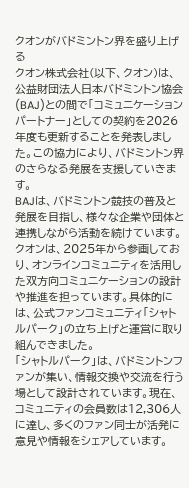クオンがバドミントン界を盛り上げる
クオン株式会社(以下、クオン)は、公益財団法人日本バドミントン協会(BAJ)との間で「コミュニケーションパートナー」としての契約を2026年度も更新することを発表しました。この協力により、バドミントン界のさらなる発展を支援していきます。
BAJは、バドミントン競技の普及と発展を目指し、様々な企業や団体と連携しながら活動を続けています。クオンは、2025年から参画しており、オンラインコミュニティを活用した双方向コミュニケーションの設計や推進を担っています。具体的には、公式ファンコミュニティ「シャトルパーク」の立ち上げと運営に取り組んできました。
「シャトルパーク」は、バドミントンファンが集い、情報交換や交流を行う場として設計されています。現在、コミュニティの会員数は12,306人に達し、多くのファン同士が活発に意見や情報をシェアしています。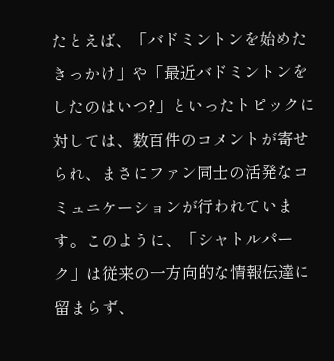たとえば、「バドミントンを始めたきっかけ」や「最近バドミントンをしたのはいつ?」といったトピックに対しては、数百件のコメントが寄せられ、まさにファン同士の活発なコミュニケーションが行われています。このように、「シャトルパーク」は従来の一方向的な情報伝達に留まらず、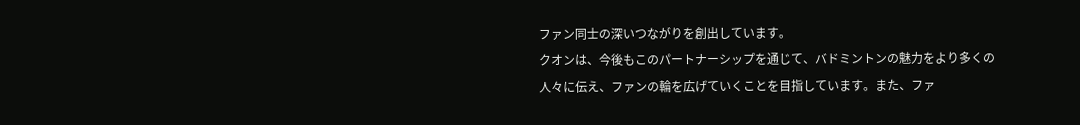ファン同士の深いつながりを創出しています。
クオンは、今後もこのパートナーシップを通じて、バドミントンの魅力をより多くの人々に伝え、ファンの輪を広げていくことを目指しています。また、ファ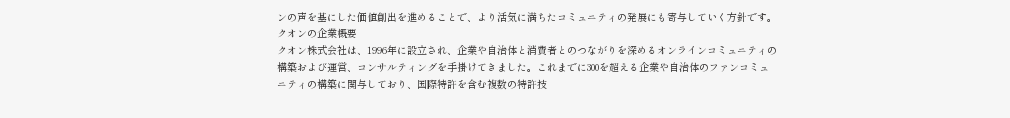ンの声を基にした価値創出を進めることで、より活気に満ちたコミュニティの発展にも寄与していく方針です。
クオンの企業概要
クオン株式会社は、1996年に設立され、企業や自治体と消費者とのつながりを深めるオンラインコミュニティの構築および運営、コンサルティングを手掛けてきました。これまでに300を超える企業や自治体のファンコミュニティの構築に関与しており、国際特許を含む複数の特許技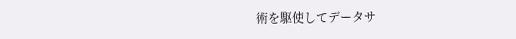術を駆使してデータサ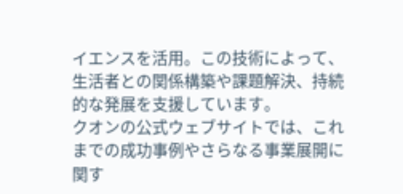イエンスを活用。この技術によって、生活者との関係構築や課題解決、持続的な発展を支援しています。
クオンの公式ウェブサイトでは、これまでの成功事例やさらなる事業展開に関す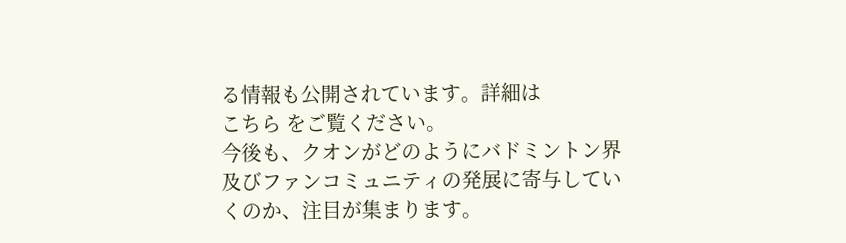る情報も公開されています。詳細は
こちら をご覧ください。
今後も、クオンがどのようにバドミントン界及びファンコミュニティの発展に寄与していくのか、注目が集まります。